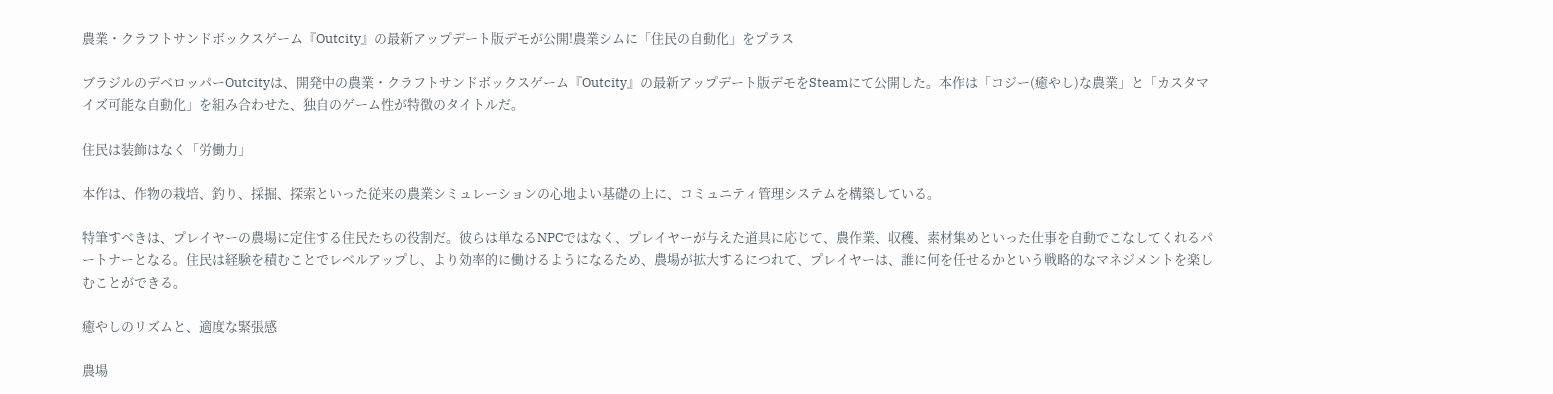農業・クラフトサンドボックスゲーム『Outcity』の最新アップデート版デモが公開!農業シムに「住民の自動化」をプラス

ブラジルのデベロッパーOutcityは、開発中の農業・クラフトサンドボックスゲーム『Outcity』の最新アップデート版デモをSteamにて公開した。本作は「コジー(癒やし)な農業」と「カスタマイズ可能な自動化」を組み合わせた、独自のゲーム性が特徴のタイトルだ。

住民は装飾はなく「労働力」

本作は、作物の栽培、釣り、採掘、探索といった従来の農業シミュレーションの心地よい基礎の上に、コミュニティ管理システムを構築している。

特筆すべきは、プレイヤーの農場に定住する住民たちの役割だ。彼らは単なるNPCではなく、プレイヤーが与えた道具に応じて、農作業、収穫、素材集めといった仕事を自動でこなしてくれるパートナーとなる。住民は経験を積むことでレベルアップし、より効率的に働けるようになるため、農場が拡大するにつれて、プレイヤーは、誰に何を任せるかという戦略的なマネジメントを楽しむことができる。

癒やしのリズムと、適度な緊張感

農場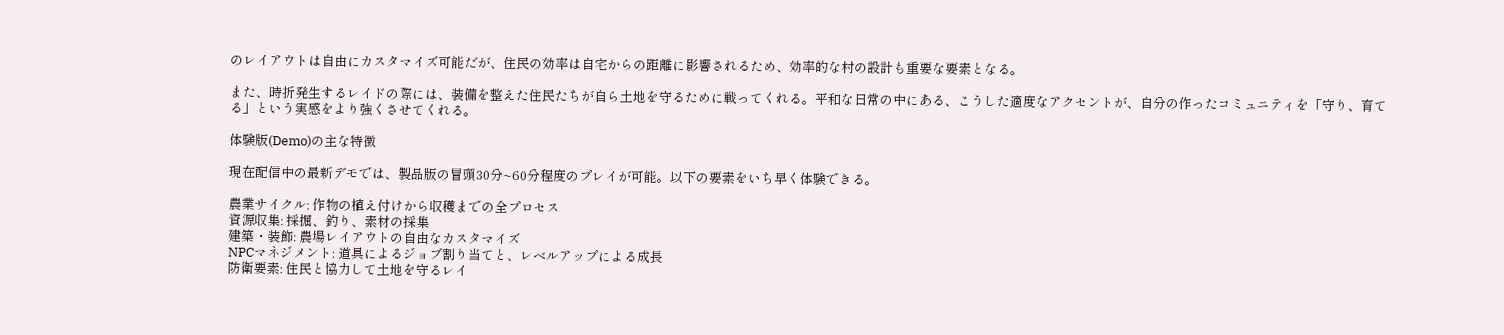のレイアウトは自由にカスタマイズ可能だが、住民の効率は自宅からの距離に影響されるため、効率的な村の設計も重要な要素となる。

また、時折発生するレイドの際には、装備を整えた住民たちが自ら土地を守るために戦ってくれる。平和な日常の中にある、こうした適度なアクセントが、自分の作ったコミュニティを「守り、育てる」という実感をより強くさせてくれる。

体験版(Demo)の主な特徴

現在配信中の最新デモでは、製品版の冒頭30分~60分程度のプレイが可能。以下の要素をいち早く体験できる。

農業サイクル: 作物の植え付けから収穫までの全プロセス
資源収集: 採掘、釣り、素材の採集
建築・装飾: 農場レイアウトの自由なカスタマイズ
NPCマネジメント: 道具によるジョブ割り当てと、レベルアップによる成長
防衛要素: 住民と協力して土地を守るレイ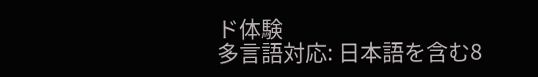ド体験
多言語対応: 日本語を含む8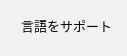言語をサポート